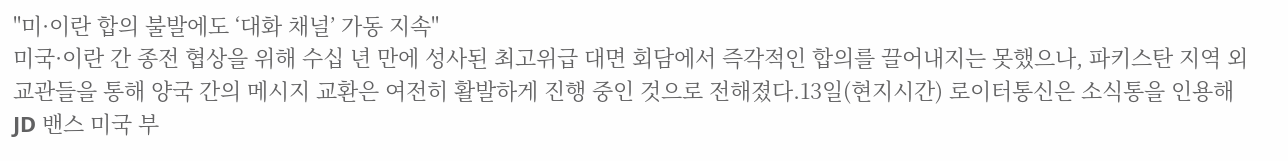"미·이란 합의 불발에도 ‘대화 채널’ 가동 지속"
미국·이란 간 종전 협상을 위해 수십 년 만에 성사된 최고위급 대면 회담에서 즉각적인 합의를 끌어내지는 못했으나, 파키스탄 지역 외교관들을 통해 양국 간의 메시지 교환은 여전히 활발하게 진행 중인 것으로 전해졌다.13일(현지시간) 로이터통신은 소식통을 인용해 JD 밴스 미국 부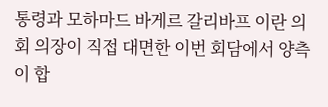통령과 모하마드 바게르 갈리바프 이란 의회 의장이 직접 대면한 이번 회담에서 양측이 합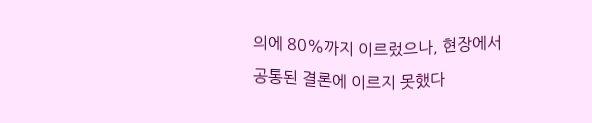의에 80%까지 이르렀으나, 현장에서 공통된 결론에 이르지 못했다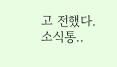고 전했다. 소식통..